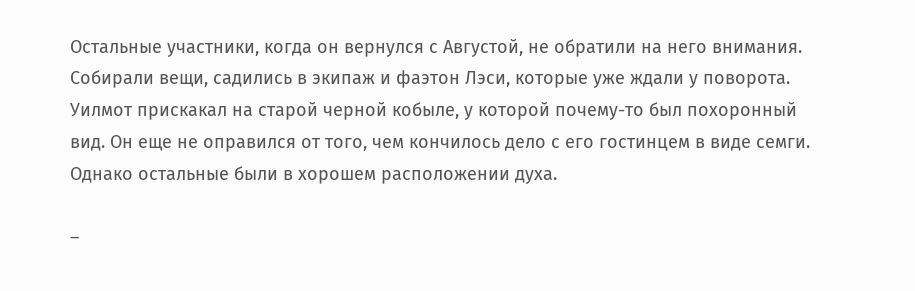Остальные участники, когда он вернулся с Августой, не обратили на него внимания. Собирали вещи, садились в экипаж и фаэтон Лэси, которые уже ждали у поворота. Уилмот прискакал на старой черной кобыле, у которой почему-то был похоронный вид. Он еще не оправился от того, чем кончилось дело с его гостинцем в виде семги. Однако остальные были в хорошем расположении духа.

–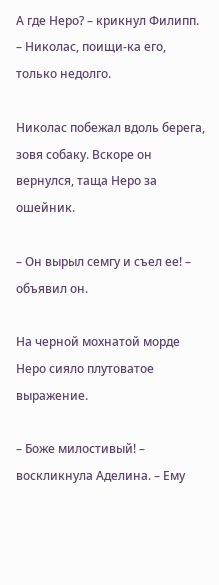А где Неро? – крикнул Филипп. – Николас, поищи-ка его, только недолго.

Николас побежал вдоль берега, зовя собаку. Вскоре он вернулся, таща Неро за ошейник.

– Он вырыл семгу и съел ее! – объявил он.

На черной мохнатой морде Неро сияло плутоватое выражение.

– Боже милостивый! – воскликнула Аделина. – Ему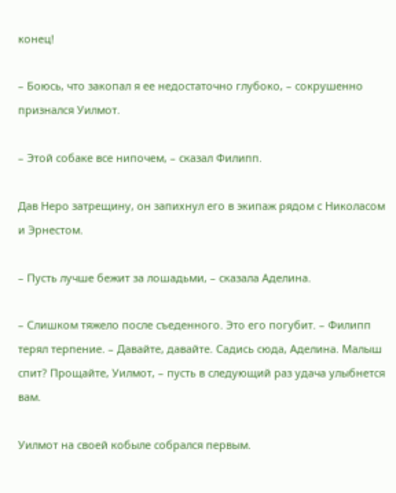конец!

– Боюсь, что закопал я ее недостаточно глубоко, – сокрушенно признался Уилмот.

– Этой собаке все нипочем, – сказал Филипп.

Дав Неро затрещину, он запихнул его в экипаж рядом с Николасом и Эрнестом.

– Пусть лучше бежит за лошадьми, – сказала Аделина.

– Слишком тяжело после съеденного. Это его погубит. – Филипп терял терпение. – Давайте, давайте. Садись сюда, Аделина. Малыш спит? Прощайте, Уилмот, – пусть в следующий раз удача улыбнется вам.

Уилмот на своей кобыле собрался первым.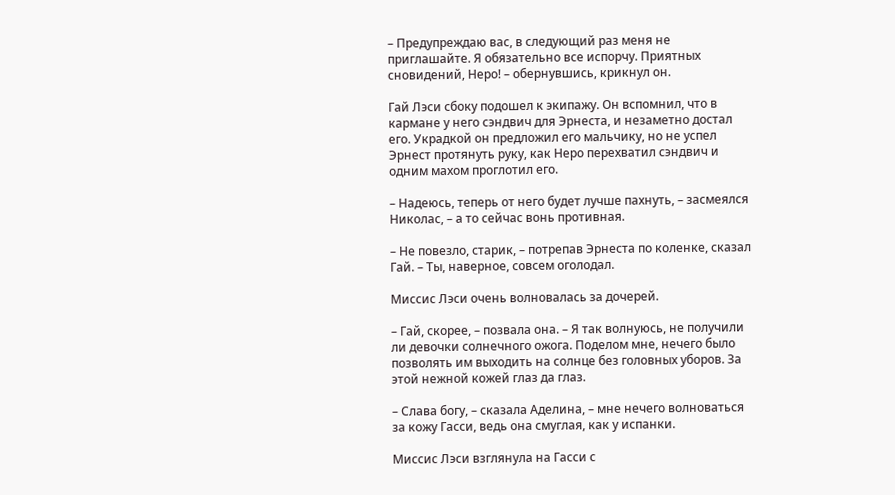– Предупреждаю вас, в следующий раз меня не приглашайте. Я обязательно все испорчу. Приятных сновидений, Неро! – обернувшись, крикнул он.

Гай Лэси сбоку подошел к экипажу. Он вспомнил, что в кармане у него сэндвич для Эрнеста, и незаметно достал его. Украдкой он предложил его мальчику, но не успел Эрнест протянуть руку, как Неро перехватил сэндвич и одним махом проглотил его.

– Надеюсь, теперь от него будет лучше пахнуть, – засмеялся Николас, – а то сейчас вонь противная.

– Не повезло, старик, – потрепав Эрнеста по коленке, сказал Гай. – Ты, наверное, совсем оголодал.

Миссис Лэси очень волновалась за дочерей.

– Гай, скорее, – позвала она. – Я так волнуюсь, не получили ли девочки солнечного ожога. Поделом мне, нечего было позволять им выходить на солнце без головных уборов. За этой нежной кожей глаз да глаз.

– Слава богу, – сказала Аделина, – мне нечего волноваться за кожу Гасси, ведь она смуглая, как у испанки.

Миссис Лэси взглянула на Гасси с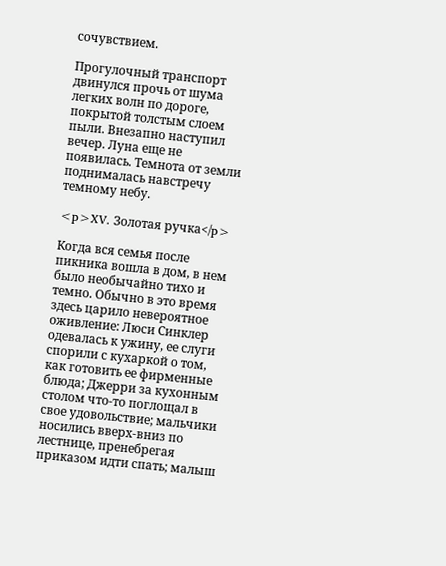сочувствием.

Прогулочный транспорт двинулся прочь от шума легких волн по дороге, покрытой толстым слоем пыли. Внезапно наступил вечер. Луна еще не появилась. Темнота от земли поднималась навстречу темному небу.

<p>XV. Золотая ручка</p>

Когда вся семья после пикника вошла в дом, в нем было необычайно тихо и темно. Обычно в это время здесь царило невероятное оживление: Люси Синклер одевалась к ужину, ее слуги спорили с кухаркой о том, как готовить ее фирменные блюда; Джерри за кухонным столом что-то поглощал в свое удовольствие; мальчики носились вверх-вниз по лестнице, пренебрегая приказом идти спать; малыш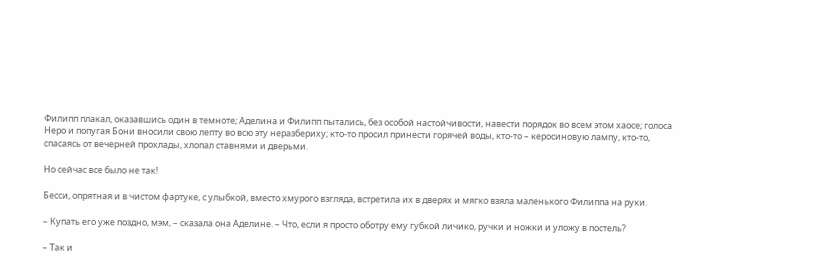Филипп плакал, оказавшись один в темноте; Аделина и Филипп пытались, без особой настойчивости, навести порядок во всем этом хаосе; голоса Неро и попугая Бони вносили свою лепту во всю эту неразбериху; кто-то просил принести горячей воды, кто-то – керосиновую лампу, кто-то, спасаясь от вечерней прохлады, хлопал ставнями и дверьми.

Но сейчас все было не так!

Бесси, опрятная и в чистом фартуке, с улыбкой, вместо хмурого взгляда, встретила их в дверях и мягко взяла маленького Филиппа на руки.

– Купать его уже поздно, мэм, – сказала она Аделине. – Что, если я просто оботру ему губкой личико, ручки и ножки и уложу в постель?

– Так и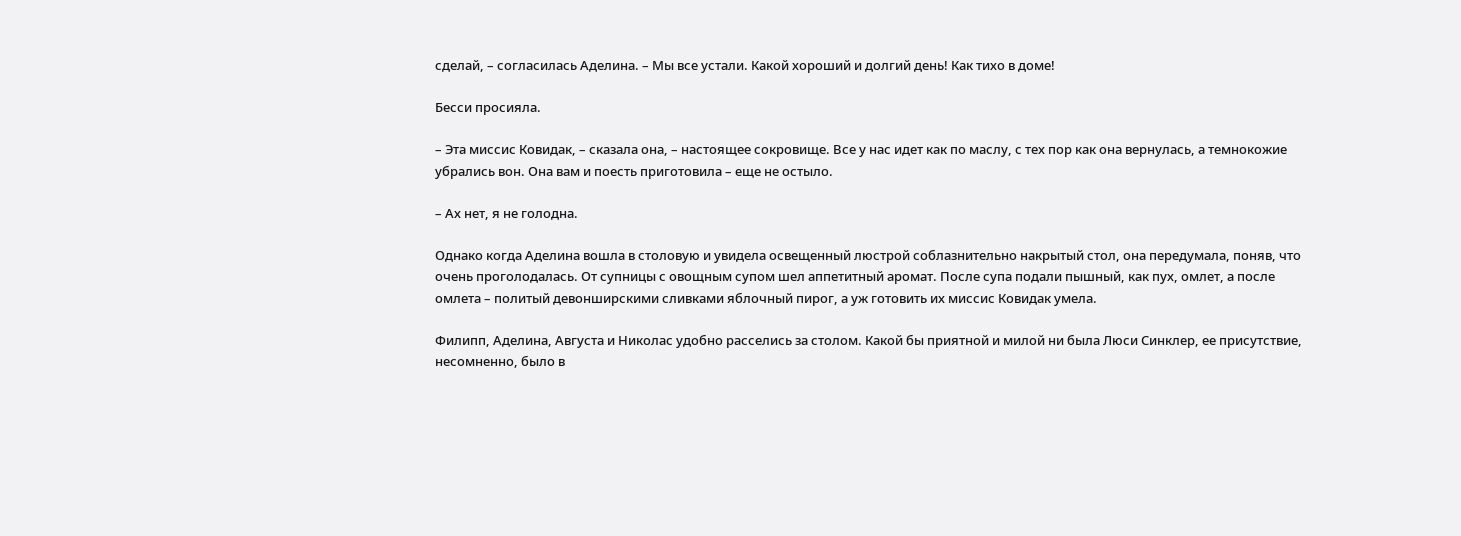сделай, – согласилась Аделина. – Мы все устали. Какой хороший и долгий день! Как тихо в доме!

Бесси просияла.

– Эта миссис Ковидак, – сказала она, – настоящее сокровище. Все у нас идет как по маслу, с тех пор как она вернулась, а темнокожие убрались вон. Она вам и поесть приготовила – еще не остыло.

– Ах нет, я не голодна.

Однако когда Аделина вошла в столовую и увидела освещенный люстрой соблазнительно накрытый стол, она передумала, поняв, что очень проголодалась. От супницы с овощным супом шел аппетитный аромат. После супа подали пышный, как пух, омлет, а после омлета – политый девонширскими сливками яблочный пирог, а уж готовить их миссис Ковидак умела.

Филипп, Аделина, Августа и Николас удобно расселись за столом. Какой бы приятной и милой ни была Люси Синклер, ее присутствие, несомненно, было в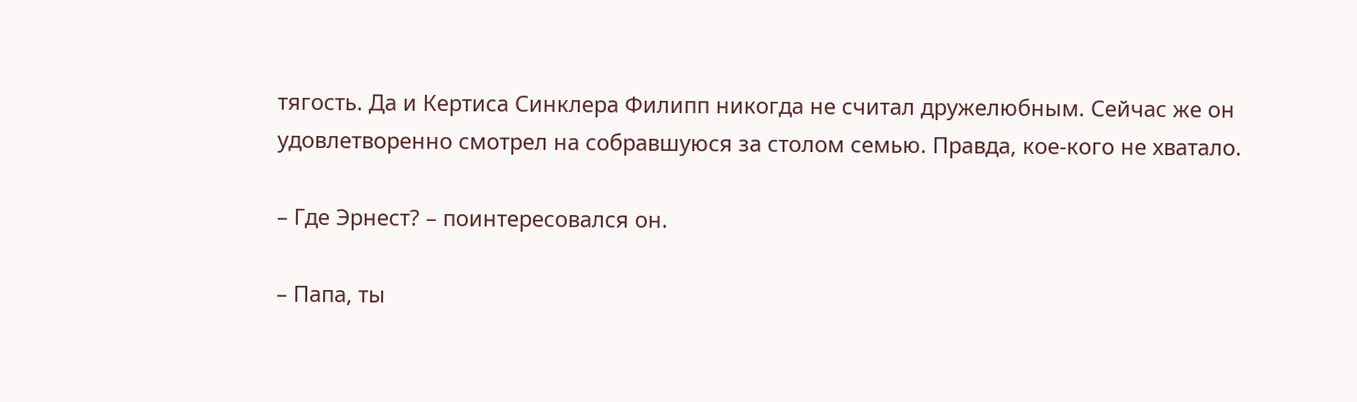тягость. Да и Кертиса Синклера Филипп никогда не считал дружелюбным. Сейчас же он удовлетворенно смотрел на собравшуюся за столом семью. Правда, кое-кого не хватало.

– Где Эрнест? – поинтересовался он.

– Папа, ты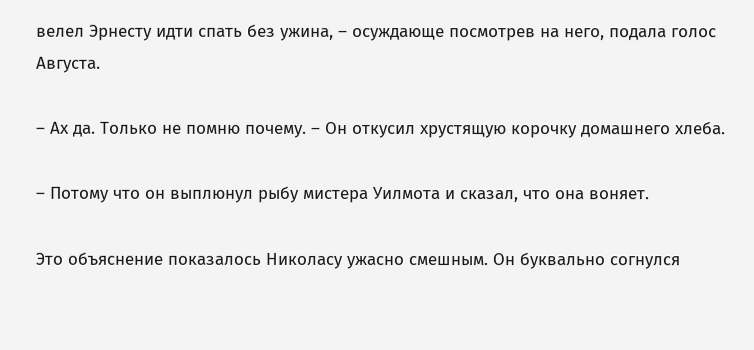велел Эрнесту идти спать без ужина, – осуждающе посмотрев на него, подала голос Августа.

– Ах да. Только не помню почему. – Он откусил хрустящую корочку домашнего хлеба.

– Потому что он выплюнул рыбу мистера Уилмота и сказал, что она воняет.

Это объяснение показалось Николасу ужасно смешным. Он буквально согнулся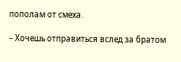пополам от смеха.

– Хочешь отправиться вслед за братом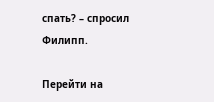спать? – спросил Филипп.

Перейти на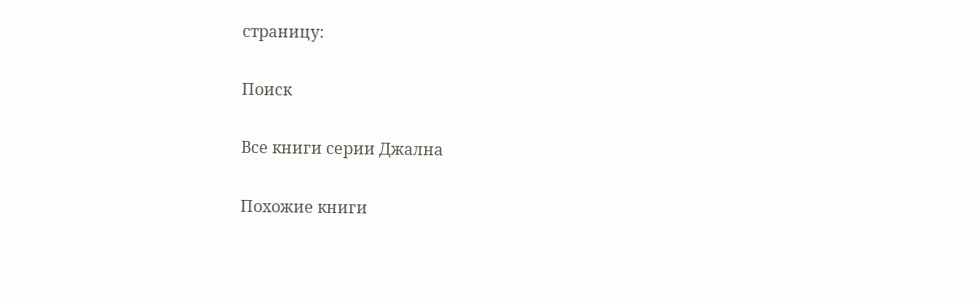страницу:

Поиск

Все книги серии Джална

Похожие книги